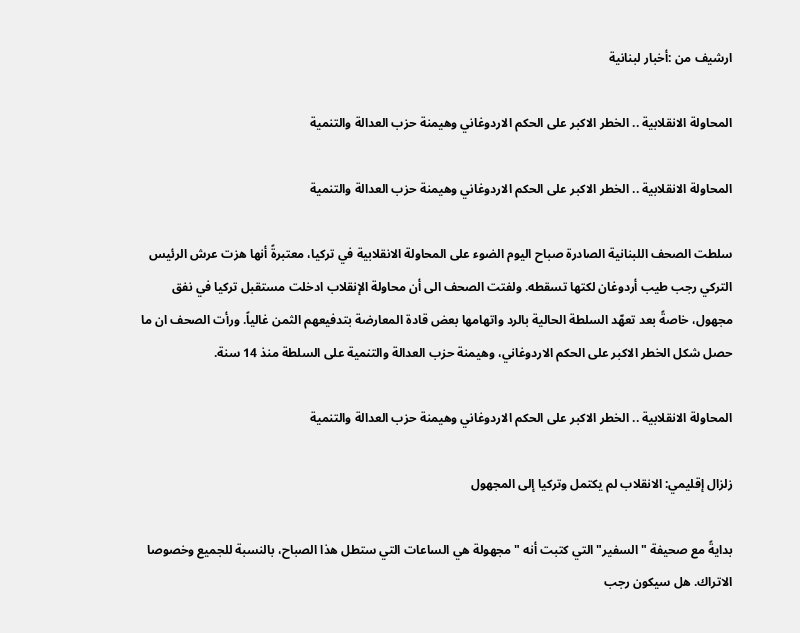ارشيف من :أخبار لبنانية

المحاولة الانقلابية .. الخطر الاكبر على الحكم الاردوغاني وهيمنة حزب العدالة والتنمية

المحاولة الانقلابية .. الخطر الاكبر على الحكم الاردوغاني وهيمنة حزب العدالة والتنمية

سلطت الصحف اللبنانية الصادرة صباح اليوم الضوء على المحاولة الانقلابية في تركيا، معتبرةً أنها هزت عرش الرئيس التركي رجب طيب أردوغان لكتها تسقطه. ولفتت الصحف الى أن محاولة الإنقلاب ادخلت مستقبل تركيا في نفق مجهول، خاصةً بعد تعهّد السلطة الحالية بالرد واتهامها بعض قادة المعارضة بتدفيعهم الثمن غالياً. ورأت الصحف ان ما حصل شكل الخطر الاكبر على الحكم الاردوغاني، وهيمنة حزب العدالة والتنمية على السلطة منذ 14 سنة.

المحاولة الانقلابية .. الخطر الاكبر على الحكم الاردوغاني وهيمنة حزب العدالة والتنمية

زلزال إقليمي: الانقلاب لم يكتمل وتركيا إلى المجهول

بدايةً مع صحيفة "السفير" التي كتبت أنه "مجهولة هي الساعات التي ستطل هذا الصباح، بالنسبة للجميع وخصوصا الاتراك. هل سيكون رجب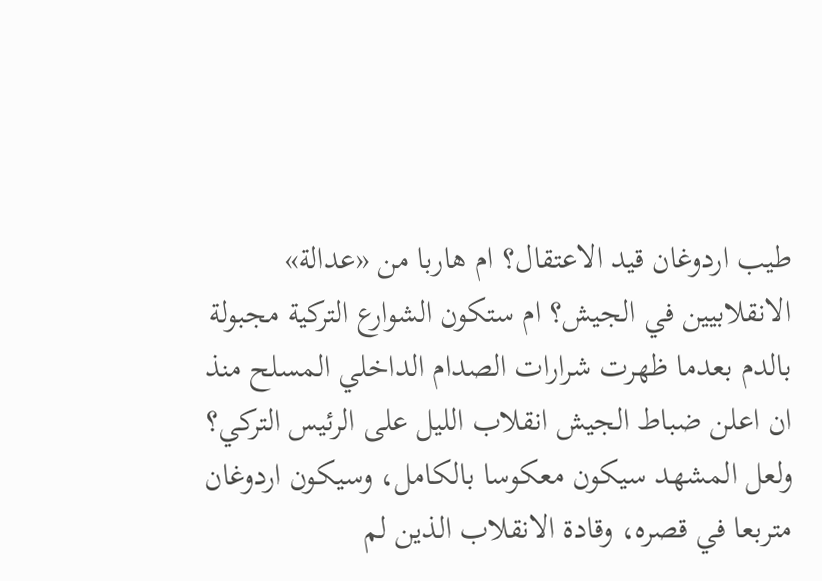طيب اردوغان قيد الاعتقال؟ ام هاربا من «عدالة» الانقلابيين في الجيش؟ ام ستكون الشوارع التركية مجبولة بالدم بعدما ظهرت شرارات الصدام الداخلي المسلح منذ ان اعلن ضباط الجيش انقلاب الليل على الرئيس التركي؟
ولعل المشهد سيكون معكوسا بالكامل، وسيكون اردوغان متربعا في قصره، وقادة الانقلاب الذين لم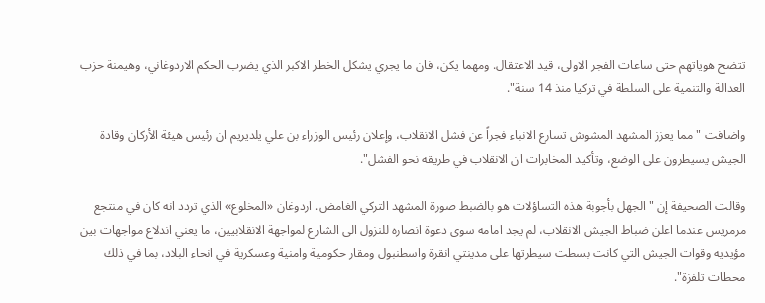تتضح هوياتهم حتى ساعات الفجر الاولى، قيد الاعتقال. ومهما يكن، فان ما يجري يشكل الخطر الاكبر الذي يضرب الحكم الاردوغاني، وهيمنة حزب العدالة والتنمية على السلطة في تركيا منذ 14 سنة".

واضافت "مما يعزز المشهد المشوش تسارع الانباء فجراً عن فشل الانقلاب، وإعلان رئيس الوزراء بن علي يلديريم ان رئيس هيئة الأركان وقادة الجيش يسيطرون على الوضع، وتأكيد المخابرات ان الانقلاب في طريقه نحو الفشل".

وقالت الصحيفة إن "الجهل بأجوبة هذه التساؤلات هو بالضبط صورة المشهد التركي الغامض. اردوغان «المخلوع» الذي تردد انه كان في منتجع مرمريس عندما اعلن ضباط الجيش الانقلاب، لم يجد امامه سوى دعوة انصاره للنزول الى الشارع لمواجهة الانقلابيين، ما يعني اندلاع مواجهات بين مؤيديه وقوات الجيش التي كانت بسطت سيطرتها على مدينتي انقرة واسطنبول ومقار حكومية وامنية وعسكرية في انحاء البلاد، بما في ذلك محطات تلفزة".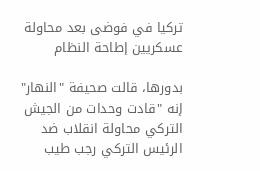تركيا في فوضى بعد محاولة عسكريين إطاحة النظام

بدورها، قالت صحيفة "النهار" إنه "قادت وحدات من الجيش التركي محاولة انقلاب ضد الرئيس التركي رجب طيب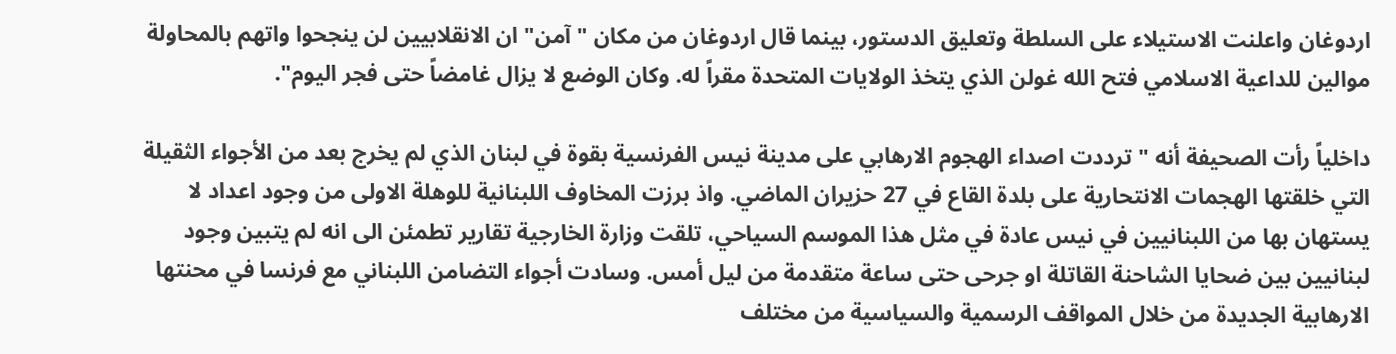اردوغان واعلنت الاستيلاء على السلطة وتعليق الدستور، بينما قال اردوغان من مكان "آمن" ان الانقلابيين لن ينجحوا واتهم بالمحاولة موالين للداعية الاسلامي فتح الله غولن الذي يتخذ الولايات المتحدة مقراً له. وكان الوضع لا يزال غامضاً حتى فجر اليوم".

داخلياً رأت الصحيفة أنه "ترددت اصداء الهجوم الارهابي على مدينة نيس الفرنسية بقوة في لبنان الذي لم يخرج بعد من الأجواء الثقيلة التي خلقتها الهجمات الانتحارية على بلدة القاع في 27 حزيران الماضي. واذ برزت المخاوف اللبنانية للوهلة الاولى من وجود اعداد لا يستهان بها من اللبنانيين في نيس عادة في مثل هذا الموسم السياحي، تلقت وزارة الخارجية تقارير تطمئن الى انه لم يتبين وجود لبنانيين بين ضحايا الشاحنة القاتلة او جرحى حتى ساعة متقدمة من ليل أمس. وسادت أجواء التضامن اللبناني مع فرنسا في محنتها الارهابية الجديدة من خلال المواقف الرسمية والسياسية من مختلف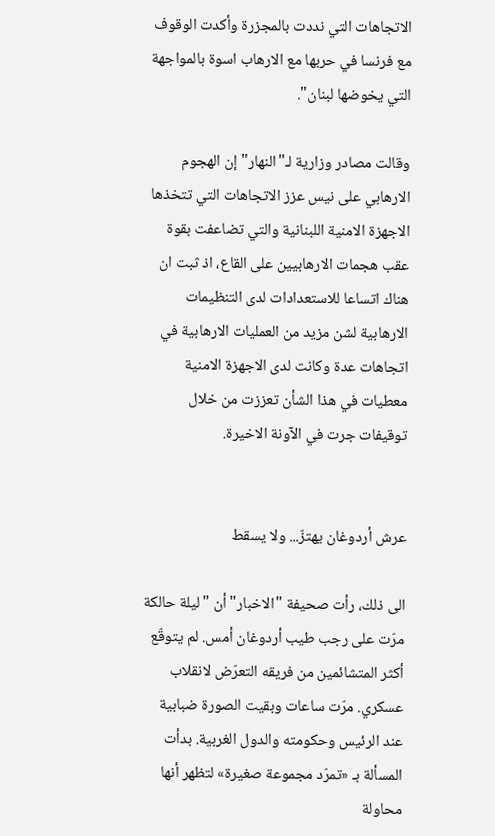الاتجاهات التي نددت بالمجزرة وأكدت الوقوف مع فرنسا في حربها مع الارهاب اسوة بالمواجهة التي يخوضها لبنان".

وقالت مصادر وزارية لـ"النهار" إن الهجوم الارهابي على نيس عزز الاتجاهات التي تتخذها الاجهزة الامنية اللبنانية والتي تضاعفت بقوة عقب هجمات الارهابيين على القاع، اذ ثبت ان هناك اتساعا للاستعدادات لدى التنظيمات الارهابية لشن مزيد من العمليات الارهابية في اتجاهات عدة وكانت لدى الاجهزة الامنية معطيات في هذا الشأن تعززت من خلال توقيفات جرت في الآونة الاخيرة.


عرش أردوغان يهتزّ... ولا يسقط

الى ذلك، رأت صحيفة "الاخبار" أن "ليلة حالكة مرّت على رجب طيب أردوغان أمس. لم يتوقّع أكثر المتشائمين من فريقه التعرّض لانقلاب عسكري. مرّت ساعات وبقيت الصورة ضبابية عند الرئيس وحكومته والدول الغربية. بدأت المسألة بـ «تمرّد مجموعة صغيرة» لتظهر أنها محاولة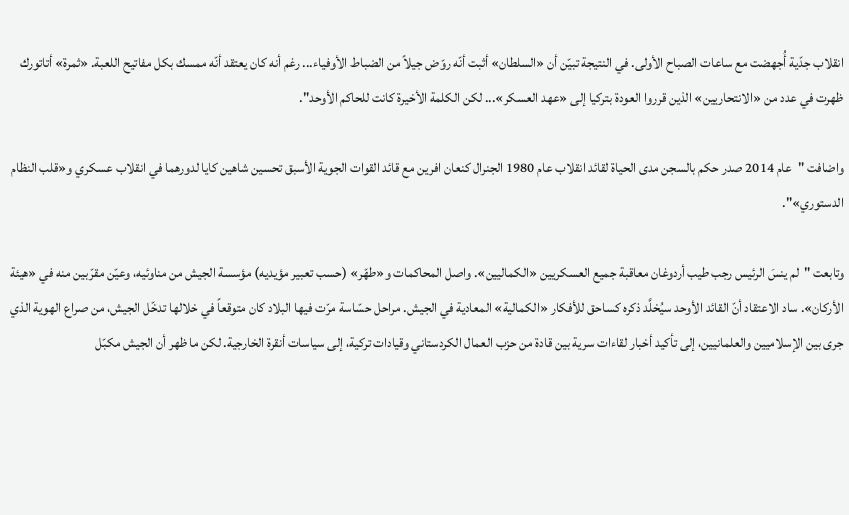انقلاب جدّية أُجهضت مع ساعات الصباح الأولى. في النتيجة تبيّن أن «السلطان» أثبت أنّه روّض جيلاً من الضباط الأوفياء... رغم أنه كان يعتقد أنّه ممسك بكل مفاتيح اللعبة. «ثمرة» أتاتورك ظهرت في عدد من «الانتحاريين» الذين قرروا العودة بتركيا إلى «عهد العسكر»... لكن الكلمة الأخيرة كانت للحاكم الأوحد".

واضافت "عام 2014 صدر حكم بالسجن مدى الحياة لقائد انقلاب عام 1980 الجنرال كنعان افرين مع قائد القوات الجوية الأسبق تحسين شاهين كايا لدورهما في انقلاب عسكري و«قلب النظام الدستوري»".

وتابعت "لم ينسَ الرئيس رجب طيب أردوغان معاقبة جميع العسكريين «الكماليين». واصل المحاكمات و«طهّر» (حسب تعبير مؤيديه) مؤسسة الجيش من مناوئيه، وعيّن مقرّبين منه في «هيئة الأركان». ساد الاعتقاد أنّ القائد الأوحد سيُخلَّد ذكره كساحق للأفكار «الكمالية» المعادية في الجيش. مراحل حسّاسة مرّت فيها البلاد كان متوقعاً في خلالها تدخّل الجيش، من صراع الهوية الذي جرى بين الإسلاميين والعلمانيين، إلى تأكيد أخبار لقاءات سرية بين قادة من حزب العمال الكردستاني وقيادات تركية، إلى سياسات أنقرة الخارجية. لكن ما ظهر أن الجيش مكبّل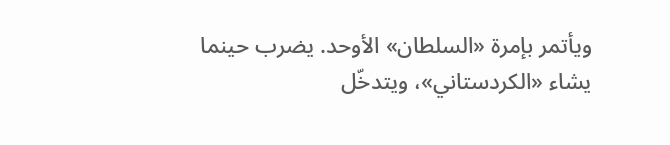ويأتمر بإمرة «السلطان» الأوحد. يضرب حينما يشاء «الكردستاني»، ويتدخّل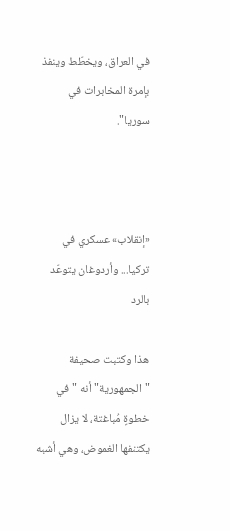في العراق، ويخطّط وينفذ بإمرة المخابرات في سوريا".



«إنقلاب» عسكري في تركيا... وأردوغان يتوعّد بالرد

هذا وكتبت صحيفة "الجمهورية" أنه "في خطوةٍ مُباغتة، لا يزال يكتنفها الغموض، وهي أشبه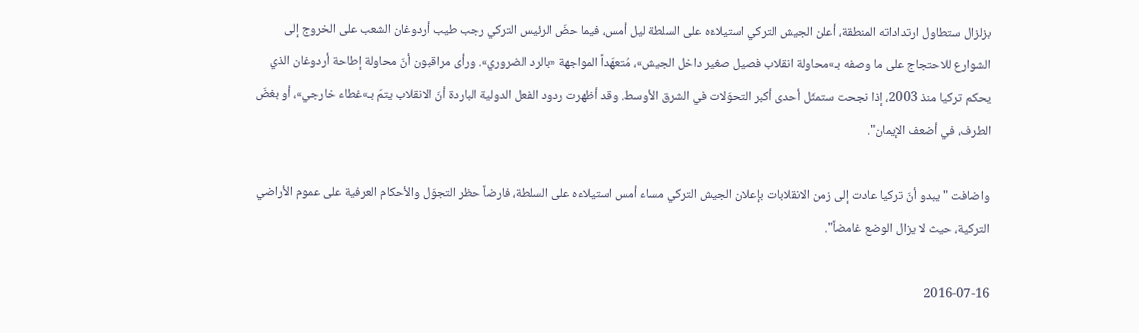بزلزال ستطاول ارتداداته المنطقة، أعلن الجيش التركي استيلاءَه على السلطة ليل أمس، فيما حضّ الرئيس التركي رجب طيب أردوغان الشعب على الخروج إلى الشوارع للاحتجاج على ما وصفه بـ»محاولة انقلاب فصيل صغير داخل الجيش»، مُتعهّداً المواجهة «بالرد الضروري». ورأى مراقبون أنّ محاولة إطاحة أردوغان الذي يحكم تركيا منذ 2003، إذا نجحت ستمثّل أحدى أكبر التحوّلات في الشرق الأوسط. وقد أظهرت ردود الفعل الدولية الباردة أنّ الانقلاب يتمّ بـ»غطاء خارجي»، أو بغضّ الطرف، في أضعف الإيمان".

واضافت "يبدو أنّ تركيا عادت إلى زمن الانقلابات بإعلان الجيش التركي مساء أمس استيلاءه على السلطة، فارضاً حظر التجوّل والأحكام العرفية على عموم الأراضي التركية، حيث لا يزال الوضع غامضاً".

2016-07-16